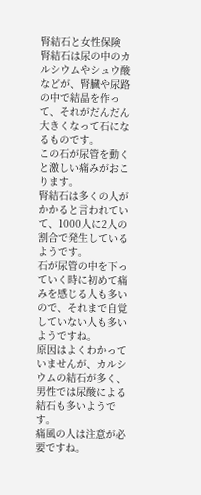腎結石と女性保険
腎結石は尿の中のカルシウムやシュウ酸などが、腎臓や尿路の中で結晶を作って、それがだんだん大きくなって石になるものです。
この石が尿管を動くと激しい痛みがおこります。
腎結石は多くの人がかかると言われていて、1000人に2人の割合で発生しているようです。
石が尿管の中を下っていく時に初めて痛みを感じる人も多いので、それまで自覚していない人も多いようですね。
原因はよくわかっていませんが、カルシウムの結石が多く、男性では尿酸による結石も多いようです。
痛風の人は注意が必要ですね。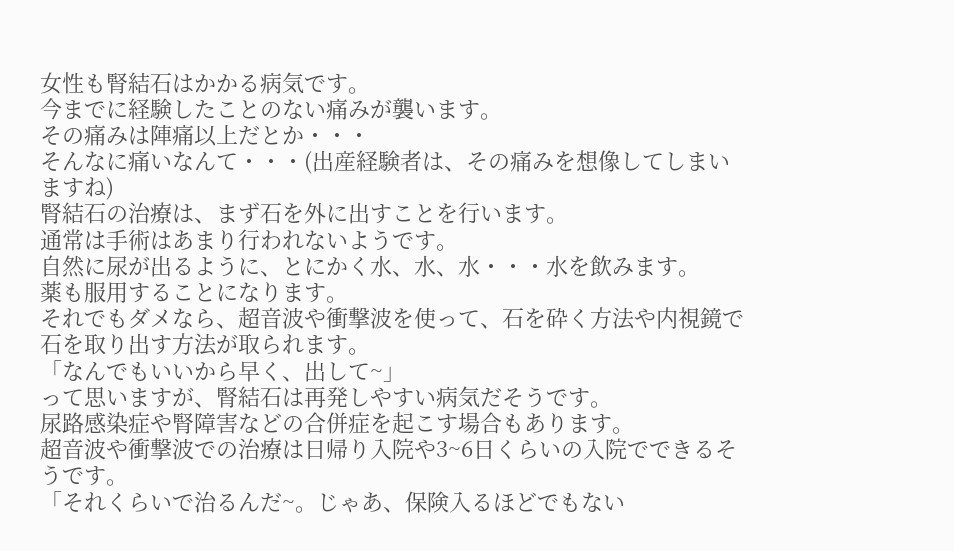女性も腎結石はかかる病気です。
今までに経験したことのない痛みが襲います。
その痛みは陣痛以上だとか・・・
そんなに痛いなんて・・・(出産経験者は、その痛みを想像してしまいますね)
腎結石の治療は、まず石を外に出すことを行います。
通常は手術はあまり行われないようです。
自然に尿が出るように、とにかく水、水、水・・・水を飲みます。
薬も服用することになります。
それでもダメなら、超音波や衝撃波を使って、石を砕く方法や内視鏡で石を取り出す方法が取られます。
「なんでもいいから早く、出して~」
って思いますが、腎結石は再発しやすい病気だそうです。
尿路感染症や腎障害などの合併症を起こす場合もあります。
超音波や衝撃波での治療は日帰り入院や3~6日くらいの入院でできるそうです。
「それくらいで治るんだ~。じゃあ、保険入るほどでもない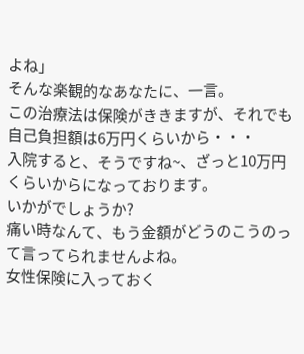よね」
そんな楽観的なあなたに、一言。
この治療法は保険がききますが、それでも自己負担額は6万円くらいから・・・
入院すると、そうですね~、ざっと10万円くらいからになっております。
いかがでしょうか?
痛い時なんて、もう金額がどうのこうのって言ってられませんよね。
女性保険に入っておく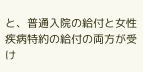と、普通入院の給付と女性疾病特約の給付の両方が受け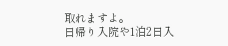取れますよ。
日帰り入院や1泊2日入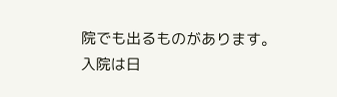院でも出るものがあります。
入院は日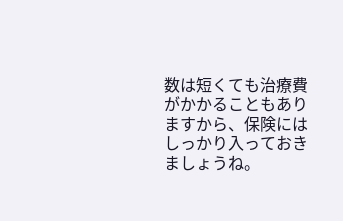数は短くても治療費がかかることもありますから、保険にはしっかり入っておきましょうね。